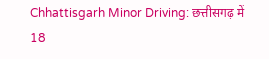Chhattisgarh Minor Driving: छत्तीसगढ़ में 18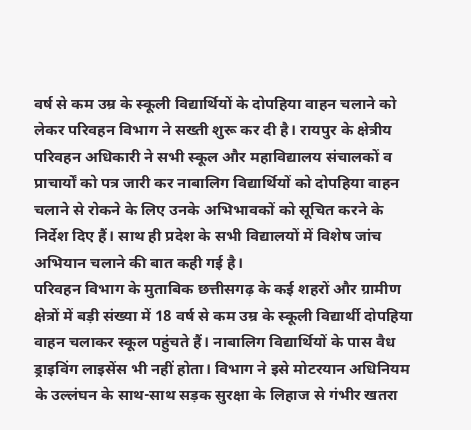वर्ष से कम उम्र के स्कूली विद्यार्थियों के दोपहिया वाहन चलाने को लेकर परिवहन विभाग ने सख्ती शुरू कर दी है। रायपुर के क्षेत्रीय परिवहन अधिकारी ने सभी स्कूल और महाविद्यालय संचालकों व प्राचार्यों को पत्र जारी कर नाबालिग विद्यार्थियों को दोपहिया वाहन चलाने से रोकने के लिए उनके अभिभावकों को सूचित करने के निर्देश दिए हैं। साथ ही प्रदेश के सभी विद्यालयों में विशेष जांच अभियान चलाने की बात कही गई है।
परिवहन विभाग के मुताबिक छत्तीसगढ़ के कई शहरों और ग्रामीण क्षेत्रों में बड़ी संख्या में 18 वर्ष से कम उम्र के स्कूली विद्यार्थी दोपहिया वाहन चलाकर स्कूल पहुंचते हैं। नाबालिग विद्यार्थियों के पास वैध ड्राइविंग लाइसेंस भी नहीं होता। विभाग ने इसे मोटरयान अधिनियम के उल्लंघन के साथ-साथ सड़क सुरक्षा के लिहाज से गंभीर खतरा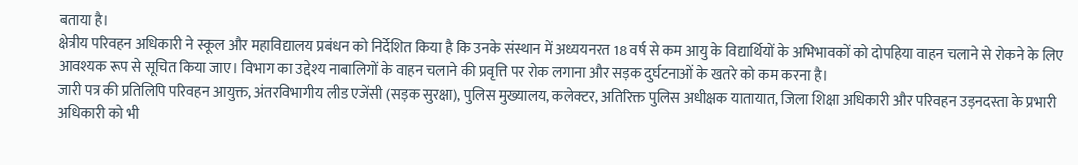बताया है।
क्षेत्रीय परिवहन अधिकारी ने स्कूल और महाविद्यालय प्रबंधन को निर्देशित किया है कि उनके संस्थान में अध्ययनरत 18 वर्ष से कम आयु के विद्यार्थियों के अभिभावकों को दोपहिया वाहन चलाने से रोकने के लिए आवश्यक रूप से सूचित किया जाए। विभाग का उद्देश्य नाबालिगों के वाहन चलाने की प्रवृत्ति पर रोक लगाना और सड़क दुर्घटनाओं के खतरे को कम करना है।
जारी पत्र की प्रतिलिपि परिवहन आयुक्त, अंतरविभागीय लीड एजेंसी (सड़क सुरक्षा), पुलिस मुख्यालय, कलेक्टर, अतिरिक्त पुलिस अधीक्षक यातायात, जिला शिक्षा अधिकारी और परिवहन उड़नदस्ता के प्रभारी अधिकारी को भी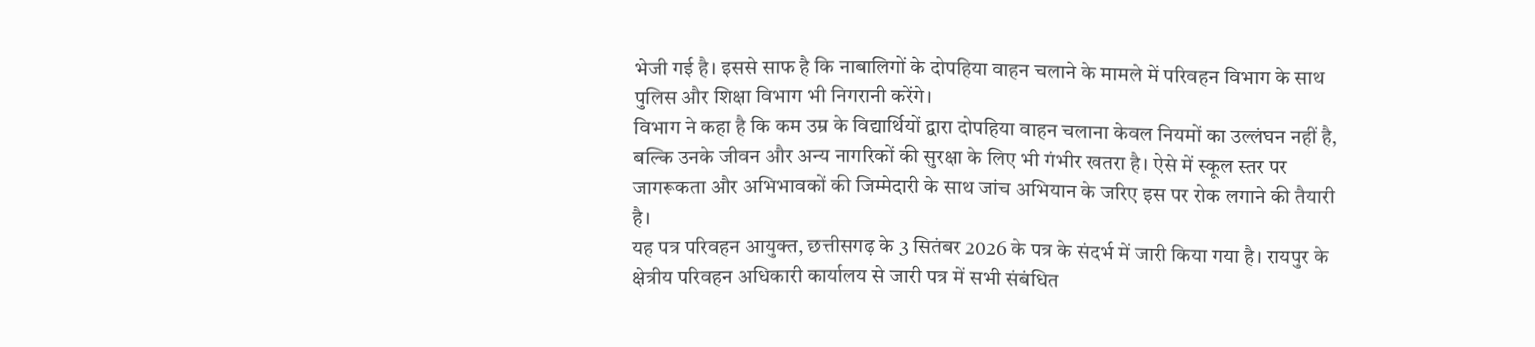भेजी गई है। इससे साफ है कि नाबालिगों के दोपहिया वाहन चलाने के मामले में परिवहन विभाग के साथ पुलिस और शिक्षा विभाग भी निगरानी करेंगे।
विभाग ने कहा है कि कम उम्र के विद्यार्थियों द्वारा दोपहिया वाहन चलाना केवल नियमों का उल्लंघन नहीं है, बल्कि उनके जीवन और अन्य नागरिकों की सुरक्षा के लिए भी गंभीर खतरा है। ऐसे में स्कूल स्तर पर जागरूकता और अभिभावकों की जिम्मेदारी के साथ जांच अभियान के जरिए इस पर रोक लगाने की तैयारी है।
यह पत्र परिवहन आयुक्त, छत्तीसगढ़ के 3 सितंबर 2026 के पत्र के संदर्भ में जारी किया गया है। रायपुर के क्षेत्रीय परिवहन अधिकारी कार्यालय से जारी पत्र में सभी संबंधित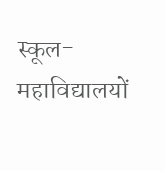स्कूल-महाविद्यालयों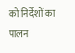को निर्देशों का पालन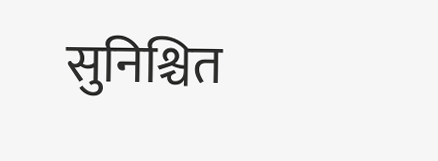सुनिश्चित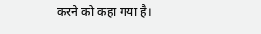करने को कहा गया है।